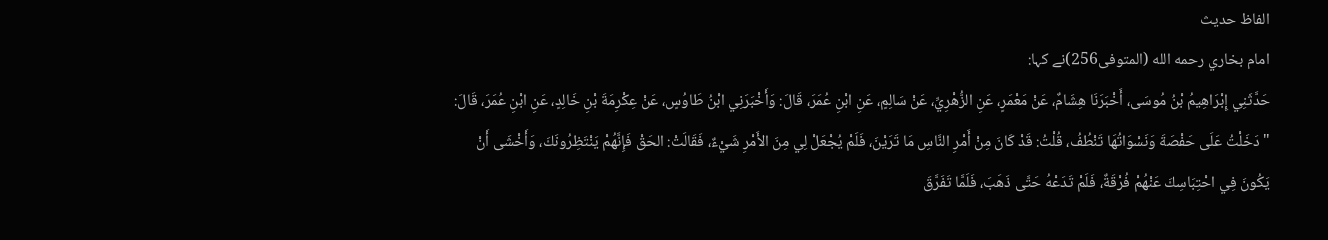الفاظ حدیث
امام بخاري رحمه الله (المتوفى256)نے کہا:
حَدَّثَنِي إِبْرَاهِيمُ بْنُ مُوسَى، أَخْبَرَنَا هِشَامٌ، عَنْ مَعْمَرٍ، عَنِ الزُّهْرِيِّ، عَنْ سَالِمٍ، عَنِ ابْنِ عُمَرَ، قَالَ: وَأَخْبَرَنِي ابْنُ طَاوُسٍ، عَنْ عِكْرِمَةَ بْنِ خَالِدٍ، عَنِ ابْنِ عُمَرَ، قَالَ: " دَخَلْتُ عَلَى حَفْصَةَ وَنَسْوَاتُهَا تَنْطُفُ، قُلْتُ: قَدْ كَانَ مِنْ أَمْرِ النَّاسِ مَا تَرَيْنَ، فَلَمْ يُجْعَلْ لِي مِنَ الأَمْرِ شَيْءٌ، فَقَالَتْ: الحَقْ فَإِنَّهُمْ يَنْتَظِرُونَكَ، وَأَخْشَى أَنْ يَكُونَ فِي احْتِبَاسِكَ عَنْهُمْ فُرْقَةٌ، فَلَمْ تَدَعْهُ حَتَّى ذَهَبَ، فَلَمَّا تَفَرَّقَ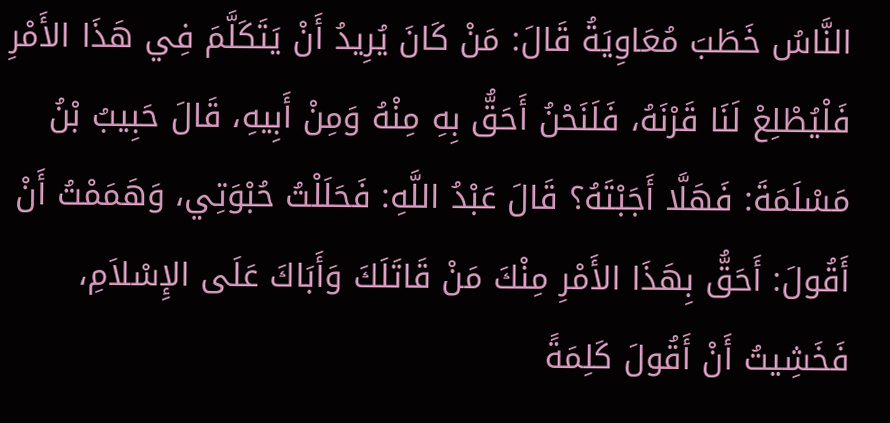النَّاسُ خَطَبَ مُعَاوِيَةُ قَالَ: مَنْ كَانَ يُرِيدُ أَنْ يَتَكَلَّمَ فِي هَذَا الأَمْرِ فَلْيُطْلِعْ لَنَا قَرْنَهُ، فَلَنَحْنُ أَحَقُّ بِهِ مِنْهُ وَمِنْ أَبِيهِ، قَالَ حَبِيبُ بْنُ مَسْلَمَةَ: فَهَلَّا أَجَبْتَهُ؟ قَالَ عَبْدُ اللَّهِ: فَحَلَلْتُ حُبْوَتِي، وَهَمَمْتُ أَنْ أَقُولَ: أَحَقُّ بِهَذَا الأَمْرِ مِنْكَ مَنْ قَاتَلَكَ وَأَبَاكَ عَلَى الإِسْلاَمِ، فَخَشِيتُ أَنْ أَقُولَ كَلِمَةً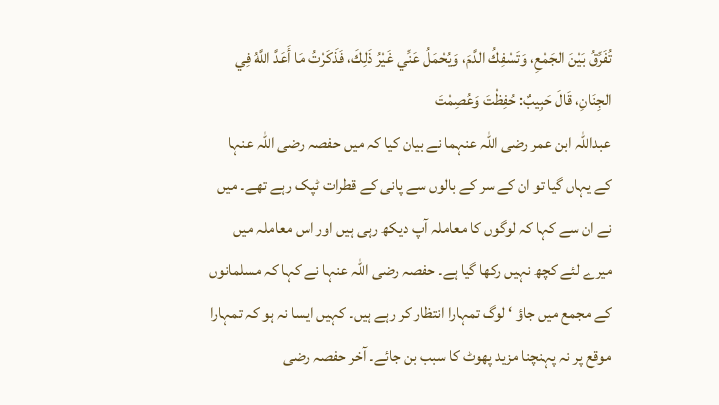تُفَرِّقُ بَيْنَ الجَمْعِ، وَتَسْفِكُ الدَّمَ، وَيُحْمَلُ عَنِّي غَيْرُ ذَلِكَ، فَذَكَرْتُ مَا أَعَدَّ اللَّهُ فِي الجِنَانِ، قَالَ حَبِيبٌ: حُفِظْتَ وَعُصِمْتَ
عبداللہ ابن عمر رضی اللہ عنہما نے بیان کیا کہ میں حفصہ رضی اللہ عنہا کے یہاں گیا تو ان کے سر کے بالوں سے پانی کے قطرات ٹپک رہے تھے۔ میں نے ان سے کہا کہ لوگوں کا معاملہ آپ دیکھ رہی ہیں اور اس معاملہ میں میرے لئے کچھ نہیں رکھا گیا ہے۔ حفصہ رضی اللہ عنہا نے کہا کہ مسلمانوں کے مجمع میں جاؤ ‘ لوگ تمہارا انتظار کر رہے ہیں۔ کہیں ایسا نہ ہو کہ تمہارا موقع پر نہ پہنچنا مزید پھوٹ کا سبب بن جائے۔ آخر حفصہ رضی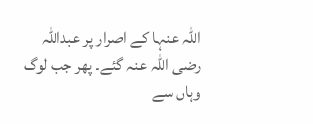اللہ عنہا کے اصرار پر عبداللہ رضی اللہ عنہ گئے۔ پھر جب لوگ وہاں سے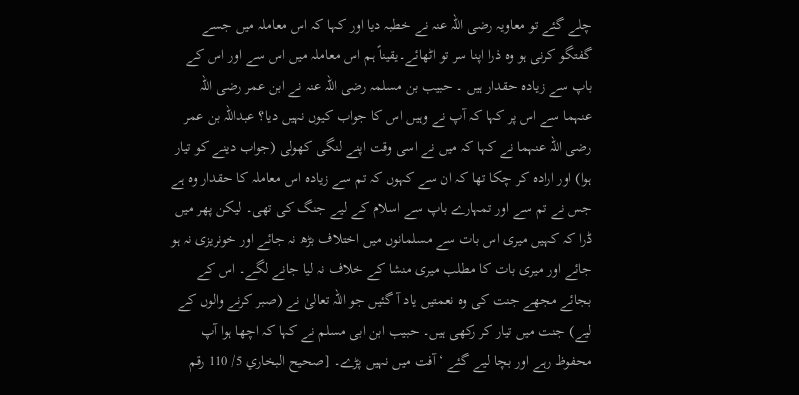چلے گئے تو معاویہ رضی اللہ عنہ نے خطبہ دیا اور کہا کہ اس معاملہ میں جسے گفتگو کرنی ہو وہ ذرا اپنا سر تو اٹھائے۔یقیناً ہم اس معاملہ میں اس سے اور اس کے باپ سے زیادہ حقدار ہیں ۔ حبیب بن مسلمہ رضی اللہ عنہ نے ابن عمر رضی اللہ عنہما سے اس پر کہا کہ آپ نے وہیں اس کا جواب کیوں نہیں دیا؟ عبداللہ بن عمر رضی اللہ عنہما نے کہا کہ میں نے اسی وقت اپنے لنگی کھولی (جواب دینے کو تیار ہوا) اور ارادہ کر چکا تھا کہ ان سے کہوں کہ تم سے زیادہ اس معاملہ کا حقدار وہ ہے جس نے تم سے اور تمہارے باپ سے اسلام کے لیے جنگ کی تھی۔ لیکن پھر میں ڈرا کہ کہیں میری اس بات سے مسلمانوں میں اختلاف بڑھ نہ جائے اور خونریزی نہ ہو جائے اور میری بات کا مطلب میری منشا کے خلاف نہ لیا جانے لگے۔ اس کے بجائے مجھے جنت کی وہ نعمتیں یاد آ گئیں جو اللہ تعالیٰ نے (صبر کرنے والوں کے لیے) جنت میں تیار کر رکھی ہیں۔ حبیب ابن ابی مسلم نے کہا کہ اچھا ہوا آپ محفوظ رہے اور بچا لیے گئے ‘ آفت میں نہیں پڑے۔ [صحيح البخاري 5/ 110 رقم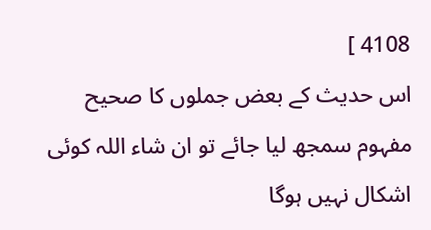4108 ]
اس حدیث کے بعض جملوں کا صحیح مفہوم سمجھ لیا جائے تو ان شاء اللہ کوئی اشکال نہیں ہوگا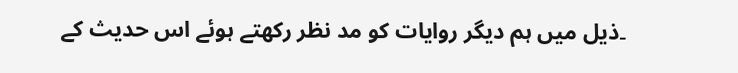۔ذیل میں ہم دیگر روایات کو مد نظر رکھتے ہوئے اس حدیث کے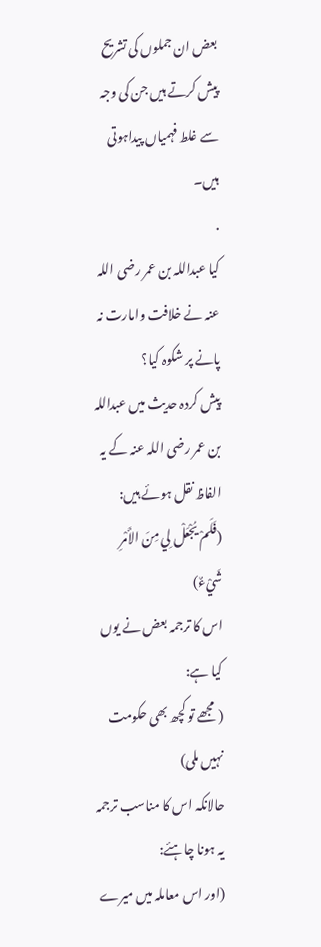بعض ان جملوں کی تشریح پیش کرتے ہیں جن کی وجہ سے غلط فہمیاں پیداہوتی ہیں۔
.
کیا عبداللہ بن عمر رضی اللہ عنہ نے خلافت وامارت نہ پانے پر شکوہ کیا؟
پیش کردہ حدیث میں عبداللہ بن عمر رضی اللہ عنہ کے یہ الفاظ نقل ہوئے ہیں:
(فَلَمْ يُجْعَلْ لِي مِنَ الأَمْرِ شَيْءٌ)
اس کا ترجمہ بعض نے یوں کیا ہے:
( مجھے تو کچھ بھی حکومت نہیں ملی)
حالانکہ اس کا مناسب ترجمہ یہ ہونا چاہئے:
(اور اس معاملہ میں میرے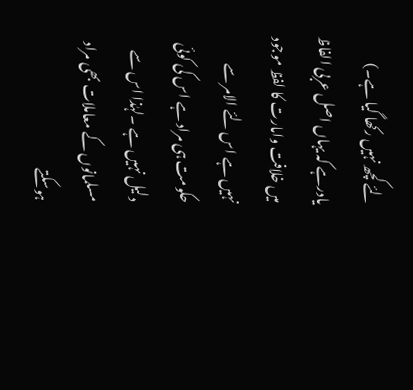لئے کچھ نہیں رکھا گیا ہے۔)
یادرہے کہ یہاں اصل عربی الفاظ میں خلافت وامارت کا لفظ موجود نہیں ہے اس لئے الامر سے حکومت ہی مراد ہے اس کی کوئی دلیل نہیں ہے ۔لہٰذا اس سے مسلمانوں کے معاملات بھی مراد ہوسکتے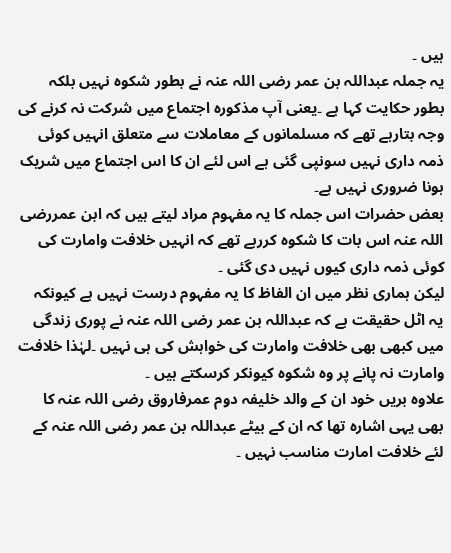ہیں ۔
یہ جملہ عبداللہ بن عمر رضی اللہ عنہ نے بطور شکوہ نہیں بلکہ بطور حکایت کہا ہے ۔یعنی آپ مذکورہ اجتماع میں شرکت نہ کرنے کی وجہ بتارہے تھے کہ مسلمانوں کے معاملات سے متعلق انہیں کوئی ذمہ داری نہیں سونپی گئی ہے اس لئے ان کا اس اجتماع میں شریک ہونا ضروری نہیں ہے۔
بعض حضرات اس جملہ کا یہ مفہوم مراد لیتے ہیں کہ ابن عمررضی اللہ عنہ اس بات کا شکوہ کررہے تھے کہ انہیں خلافت وامارت کی کوئی ذمہ داری کیوں نہیں دی گئی ۔
لیکن ہماری نظر میں ان الفاظ کا یہ مفہوم درست نہیں ہے کیونکہ یہ اٹل حقیقت ہے کہ عبداللہ بن عمر رضی اللہ عنہ نے پوری زندگی میں کبھی بھی خلافت وامارت کی خواہش کی ہی نہیں ۔لہٰذا خلافت وامارت نہ پانے پر وہ شکوہ کیونکر کرسکتے ہیں ۔
علاوہ بریں خود ان کے والد خلیفہ دوم عمرفاروق رضی اللہ عنہ کا بھی یہی اشارہ تھا کہ ان کے بیٹے عبداللہ بن عمر رضی اللہ عنہ کے لئے خلافت امارت مناسب نہیں ۔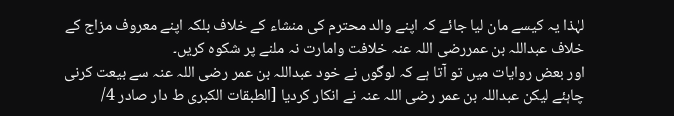لہٰذا یہ کیسے مان لیا جائے کہ اپنے والد محترم کی منشاء کے خلاف بلکہ اپنے معروف مزاج کے خلاف عبداللہ بن عمررضی اللہ عنہ خلافت وامارت نہ ملنے پر شکوہ کریں۔
اور بعض روایات میں تو آتا ہے کہ لوگوں نے خود عبداللہ بن عمر رضی اللہ عنہ سے بیعت کرنی چاہئے لیکن عبداللہ بن عمر رضی اللہ عنہ نے انکار کردیا [الطبقات الكبرى ط دار صادر 4/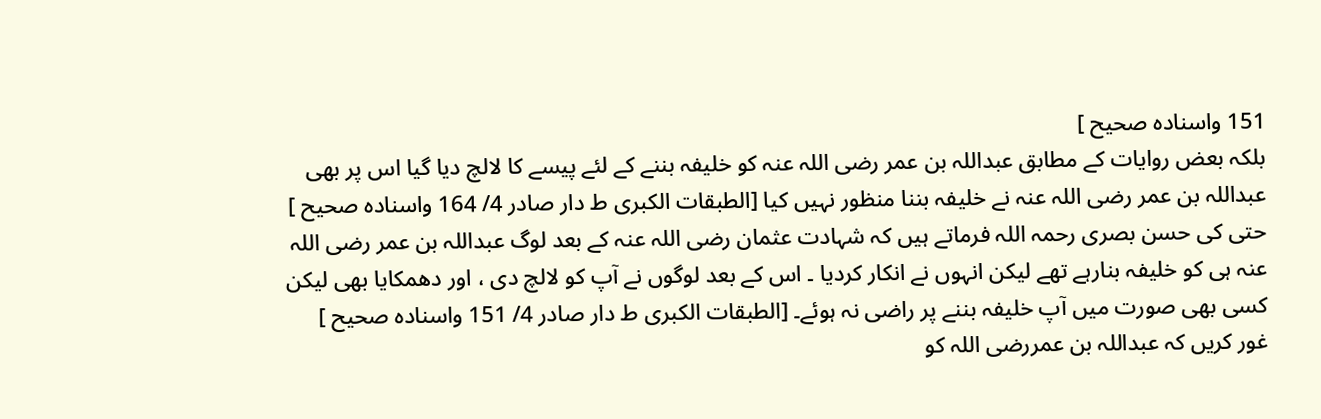151 واسنادہ صحیح ]
بلکہ بعض روایات کے مطابق عبداللہ بن عمر رضی اللہ عنہ کو خلیفہ بننے کے لئے پیسے کا لالچ دیا گیا اس پر بھی عبداللہ بن عمر رضی اللہ عنہ نے خلیفہ بننا منظور نہیں کیا [الطبقات الكبرى ط دار صادر 4/ 164 واسنادہ صحیح ]
حتی کی حسن بصری رحمہ اللہ فرماتے ہیں کہ شہادت عثمان رضی اللہ عنہ کے بعد لوگ عبداللہ بن عمر رضی اللہ عنہ ہی کو خلیفہ بنارہے تھے لیکن انہوں نے انکار کردیا ۔ اس کے بعد لوگوں نے آپ کو لالچ دی ، اور دھمکایا بھی لیکن کسی بھی صورت میں آپ خلیفہ بننے پر راضی نہ ہوئے۔ [الطبقات الكبرى ط دار صادر 4/ 151 واسنادہ صحیح ]
غور کریں کہ عبداللہ بن عمررضی اللہ کو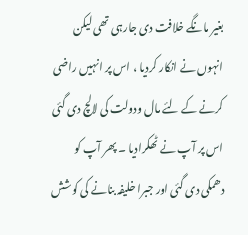بغیر مانگے خلافت دی جارہی تھی لیکن انہوں نے انکار کردیا ، اس پر انہیں راضی کرنے کے لئے مال ودولت کی لالچ دی گئی اس پر آپ نے ٹھکرادیا ۔ پھر آپ کو دھمکی دی گئی اور جبرا خلیفہ بنانے کی کوشش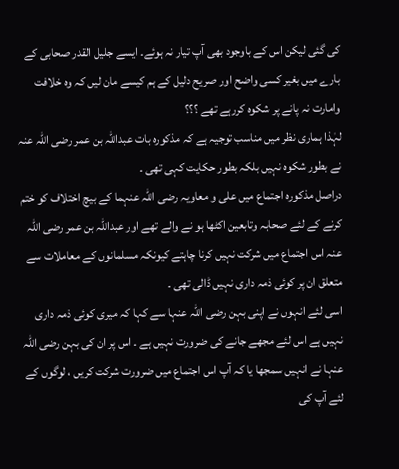کی گئی لیکن اس کے باوجود بھی آپ تیار نہ ہوئے۔ ایسے جلیل القدر صحابی کے بارے میں بغیر کسی واضح اور صریح دلیل کے ہم کیسے مان لیں کہ وہ خلافت وامارت نہ پانے پر شکوہ کررہے تھے ؟؟؟
لہٰذا ہماری نظر میں مناسب توجیہ ہے کہ مذکورہ بات عبداللہ بن عمر رضی اللہ عنہ نے بطور شکوہ نہیں بلکہ بطور حکایت کہی تھی ۔
دراصل مذکورہ اجتماع میں علی و معاویہ رضی اللہ عنہما کے بیچ اختلاف کو ختم کرنے کے لئے صحابہ وتابعین اکٹھا ہو نے والے تھے اور عبداللہ بن عمر رضی اللہ عنہ اس اجتماع میں شرکت نہیں کرنا چاہتے کیونکہ مسلمانوں کے معاملات سے متعلق ان پر کوئی ذمہ داری نہیں ڈالی تھی ۔
اسی لئے انہوں نے اپنی بہن رضی اللہ عنہا سے کہا کہ میری کوئی ذمہ داری نہیں ہے اس لئے مجھے جانے کی ضرورت نہیں ہے ۔ اس پر ان کی بہن رضی اللہ عنہا نے انہیں سمجھا یا کہ آپ اس اجتماع میں ضرورت شرکت کریں ، لوگوں کے لئے آپ کی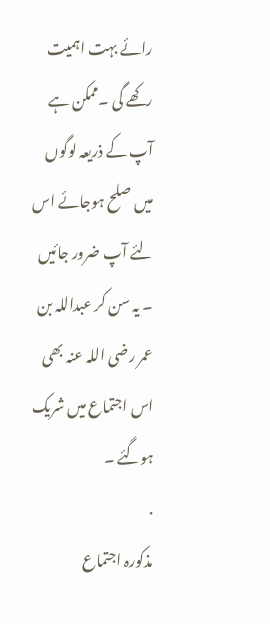رائے بہت اہمیت رکھے گی ۔ممکن ہے آپ کے ذریعہ لوگوں میں صلح ہوجائے اس لئے آپ ضرور جائیں ۔ یہ سن کر عبداللہ بن عمر رضی اللہ عنہ بھی اس اجتماع میں شریک ہوگئے ۔
.
مذکورہ اجتماع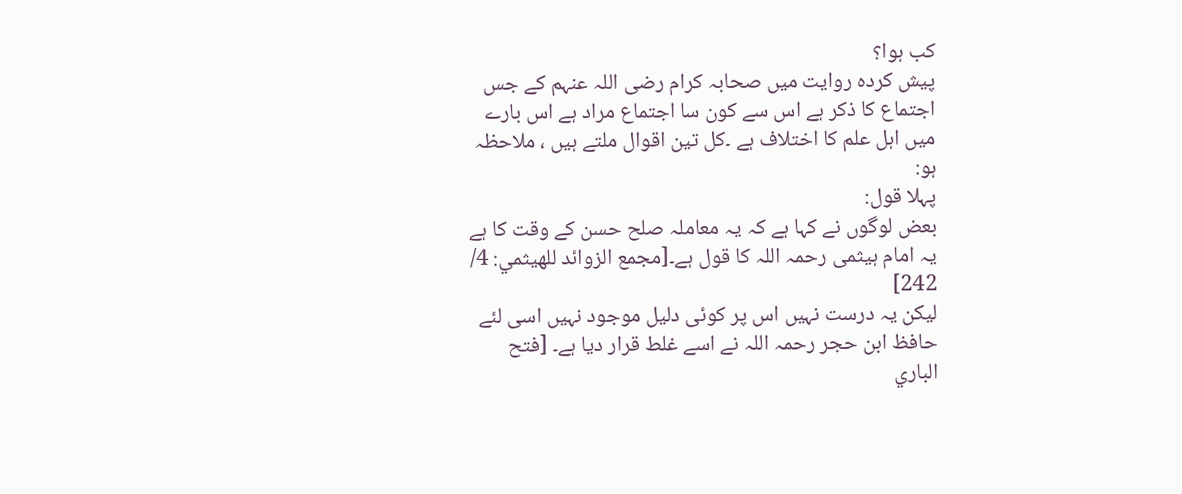کب ہوا؟
پیش کردہ روایت میں صحابہ کرام رضی اللہ عنہم کے جس اجتماع کا ذکر ہے اس سے کون سا اجتماع مراد ہے اس بارے میں اہل علم کا اختلاف ہے ۔کل تین اقوال ملتے ہیں ، ملاحظہ ہو:
پہلا قول:
بعض لوگوں نے کہا ہے کہ یہ معاملہ صلح حسن کے وقت کا ہے یہ امام ہیثمی رحمہ اللہ کا قول ہے۔[مجمع الزوائد للهيثمي: 4/ 242]
لیکن یہ درست نہیں اس پر کوئی دلیل موجود نہیں اسی لئے حافظ ابن حجر رحمہ اللہ نے اسے غلط قرار دیا ہے۔ [فتح الباري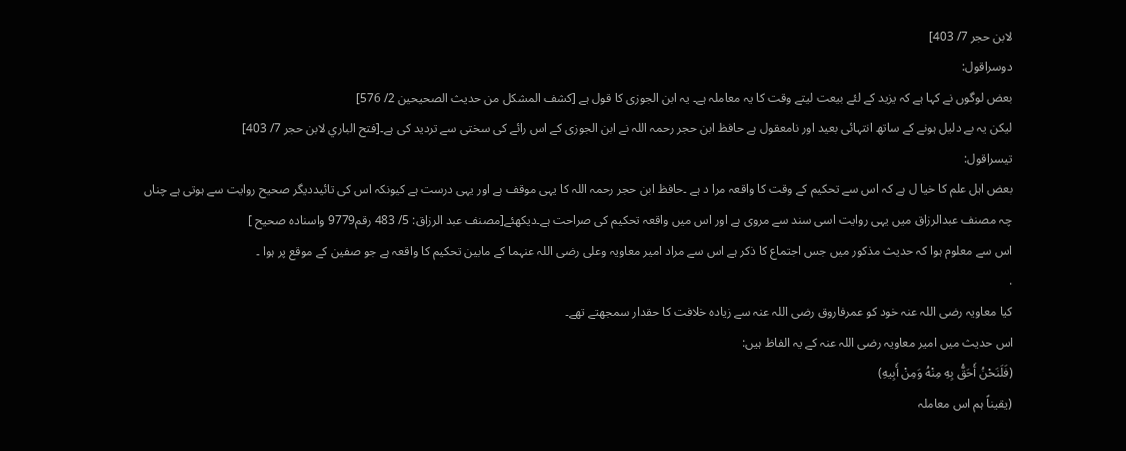لابن حجر 7/ 403]
دوسراقول:
بعض لوگوں نے کہا ہے کہ یزید کے لئے بیعت لیتے وقت کا یہ معاملہ ہے۔ یہ ابن الجوزی کا قول ہے [كشف المشكل من حديث الصحيحين 2/ 576]
لیکن یہ بے دلیل ہونے کے ساتھ انتہائی بعید اور نامعقول ہے حافظ ابن حجر رحمہ اللہ نے ابن الجوزی کے اس رائے کی سختی سے تردید کی ہے۔[فتح الباري لابن حجر 7/ 403]
تیسراقول:
بعض اہل علم کا خیا ل ہے کہ اس سے تحکیم کے وقت کا واقعہ مرا د ہے ۔حافظ ابن حجر رحمہ اللہ کا یہی موقف ہے اور یہی درست ہے کیونکہ اس کی تائیددیگر صحیح روایت سے ہوتی ہے چناں چہ مصنف عبدالرزاق میں یہی روایت اسی سند سے مروی ہے اور اس میں واقعہ تحکیم کی صراحت ہے۔دیکھئے[مصنف عبد الرزاق: 5/ 483 رقم9779 واسنادہ صحیح ]
اس سے معلوم ہوا کہ حدیث مذکور میں جس اجتماع کا ذکر ہے اس سے مراد امیر معاویہ وعلی رضی اللہ عنہما کے مابین تحکیم کا واقعہ ہے جو صفین کے موقع پر ہوا ۔
.
کیا معاویہ رضی اللہ عنہ خود کو عمرفاروق رضی اللہ عنہ سے زیادہ خلافت کا حقدار سمجھتے تھے۔
اس حدیث میں امیر معاویہ رضی اللہ عنہ کے یہ الفاظ ہیں:
(فَلَنَحْنُ أَحَقُّ بِهِ مِنْهُ وَمِنْ أَبِيهِ)
(یقیناً ہم اس معاملہ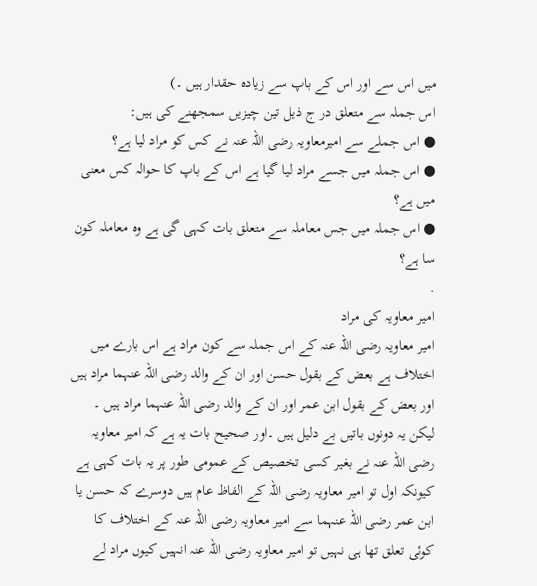میں اس سے اور اس کے باپ سے زیادہ حقدار ہیں ۔)
اس جملہ سے متعلق در ج ذیل تین چیزیں سمجھنے کی ہیں:
● اس جملے سے امیرمعاویہ رضی اللہ عنہ نے کس کو مراد لیا ہے؟
● اس جملہ میں جسے مراد لیا گیا ہے اس کے باپ کا حوالہ کس معنی میں ہے؟
● اس جملہ میں جس معاملہ سے متعلق بات کہی گی ہے وہ معاملہ کون سا ہے؟
.
امیر معاویہ کی مراد
امیر معاویہ رضی اللہ عنہ کے اس جملہ سے کون مراد ہے اس بارے میں اختلاف ہے بعض کے بقول حسن اور ان کے والد رضی اللہ عنہما مراد ہیں اور بعض کے بقول ابن عمر اور ان کے والد رضی اللہ عنہما مراد ہیں ۔ لیکن یہ دونوں باتیں بے دلیل ہیں ۔اور صحیح بات یہ ہے کہ امیر معاویہ رضی اللہ عنہ نے بغیر کسی تخصیص کے عمومی طور پر یہ بات کہی ہے کیونکہ اول تو امیر معاویہ رضی اللہ کے الفاظ عام ہیں دوسرے کہ حسن یا ابن عمر رضی اللہ عنہما سے امیر معاویہ رضی اللہ عنہ کے اختلاف کا کوئی تعلق تھا ہی نہیں تو امیر معاویہ رضی اللہ عنہ انہیں کیوں مراد لے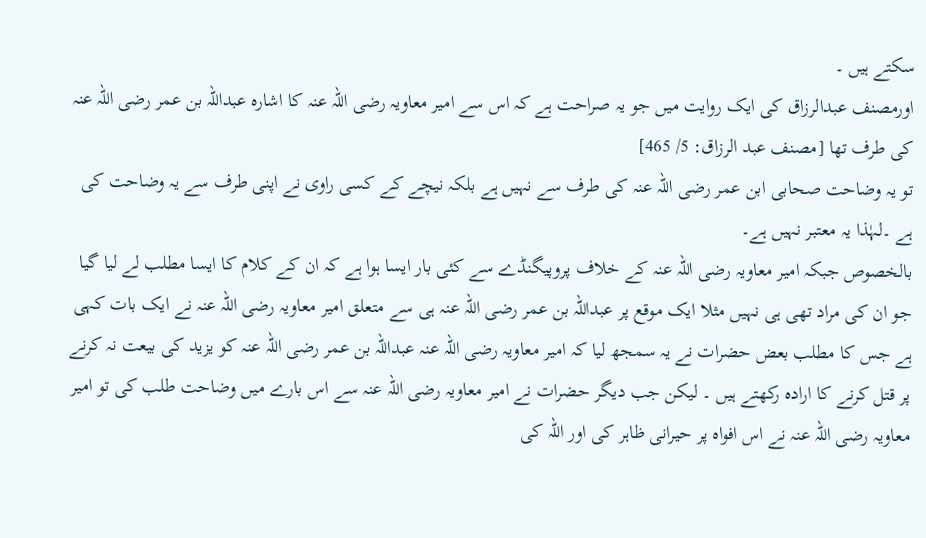سکتے ہیں ۔
اورمصنف عبدالرزاق کی ایک روایت میں جو یہ صراحت ہے کہ اس سے امیر معاویہ رضی اللہ عنہ کا اشارہ عبداللہ بن عمر رضی اللہ عنہ کی طرف تھا [مصنف عبد الرزاق: 5/ 465]
تو یہ وضاحت صحابی ابن عمر رضی اللہ عنہ کی طرف سے نہیں ہے بلکہ نیچے کے کسی راوی نے اپنی طرف سے یہ وضاحت کی ہے ۔لہٰذا یہ معتبر نہیں ہے۔
بالخصوص جبکہ امیر معاویہ رضی اللہ عنہ کے خلاف پروپیگنڈے سے کئی بار ایسا ہوا ہے کہ ان کے کلام کا ایسا مطلب لے لیا گیا جو ان کی مراد تھی ہی نہیں مثلا ایک موقع پر عبداللہ بن عمر رضی اللہ عنہ ہی سے متعلق امیر معاویہ رضی اللہ عنہ نے ایک بات کہی ہے جس کا مطلب بعض حضرات نے یہ سمجھ لیا کہ امیر معاویہ رضی اللہ عنہ عبداللہ بن عمر رضی اللہ عنہ کو یزید کی بیعت نہ کرنے پر قتل کرنے کا ارادہ رکھتے ہیں ۔ لیکن جب دیگر حضرات نے امیر معاویہ رضی اللہ عنہ سے اس بارے میں وضاحت طلب کی تو امیر معاویہ رضی اللہ عنہ نے اس افواہ پر حیرانی ظاہر کی اور اللہ کی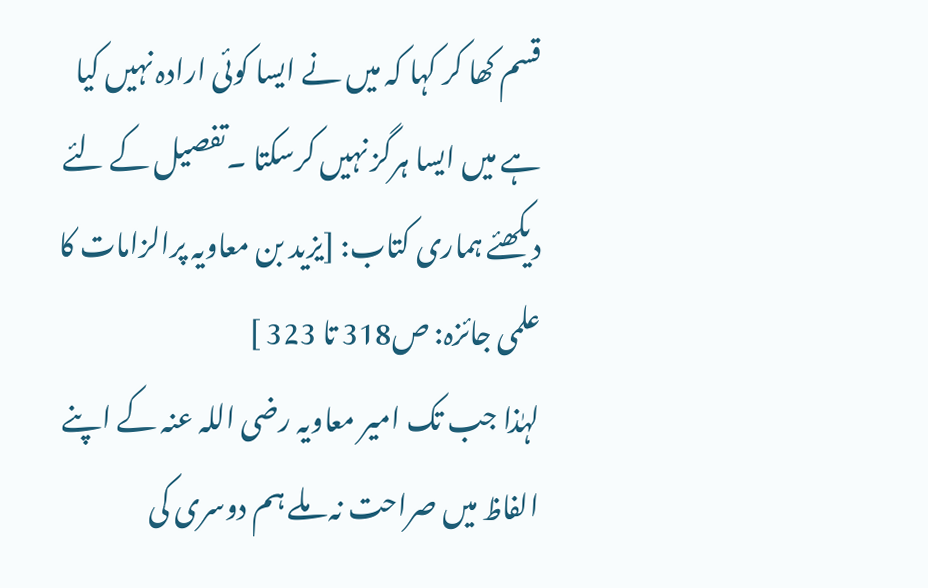قسم کھا کر کہا کہ میں نے ایسا کوئی ارادہ نہیں کیا ہے میں ایسا ہرگز نہیں کرسکتا ۔تفصیل کے لئے دیکھئے ہماری کتاب: [یزید بن معاویہ پرالزامات کا علمی جائزہ: ص318 تا 323 ]
لہٰذا جب تک امیر معاویہ رضی اللہ عنہ کے اپنے الفاظ میں صراحت نہ ملے ہم دوسری کی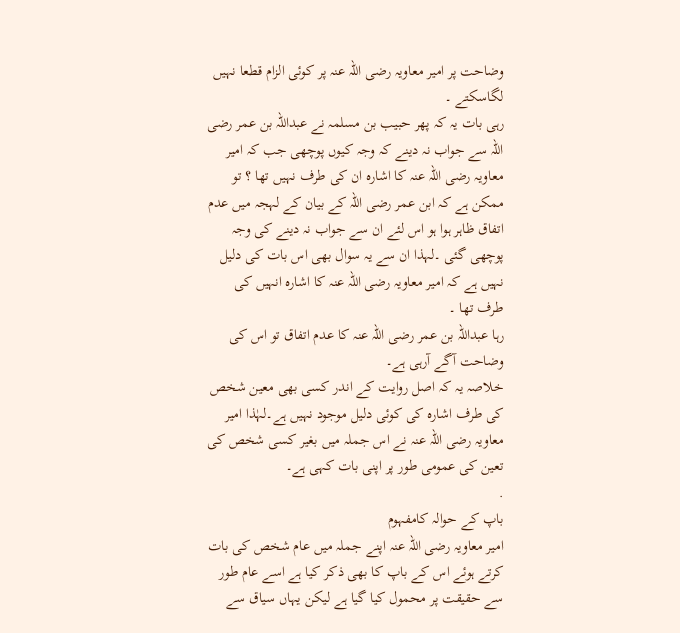وضاحت پر امیر معاویہ رضی اللہ عنہ پر کوئی الزام قطعا نہیں لگاسکتے ۔
رہی بات یہ کہ پھر حبیب بن مسلمہ نے عبداللہ بن عمر رضی اللہ سے جواب نہ دینے کہ وجہ کیوں پوچھی جب کہ امیر معاویہ رضی اللہ عنہ کا اشارہ ان کی طرف نہیں تھا ؟ تو ممکن ہے کہ ابن عمر رضی اللہ کے بیان کے لہجہ میں عدم اتفاق ظاہر ہوا ہو اس لئے ان سے جواب نہ دینے کی وجہ پوچھی گئی ۔لہذا ان سے یہ سوال بھی اس بات کی دلیل نہیں ہے کہ امیر معاویہ رضی اللہ عنہ کا اشارہ انہیں کی طرف تھا ۔
رہا عبداللہ بن عمر رضی اللہ عنہ کا عدم اتفاق تو اس کی وضاحت آگے آرہی ہے۔
خلاصہ یہ کہ اصل روایت کے اندر کسی بھی معین شخص کی طرف اشارہ کی کوئی دلیل موجود نہیں ہے۔لہٰذا امیر معاویہ رضی اللہ عنہ نے اس جملہ میں بغیر کسی شخص کی تعین کی عمومی طور پر اپنی بات کہی ہے۔
.
باپ کے حوالہ کامفہوم
امیر معاویہ رضی اللہ عنہ اپنے جملہ میں عام شخص کی بات کرتے ہوئے اس کے باپ کا بھی ذکر کیا ہے اسے عام طور سے حقیقت پر محمول کیا گیا ہے لیکن یہاں سیاق سے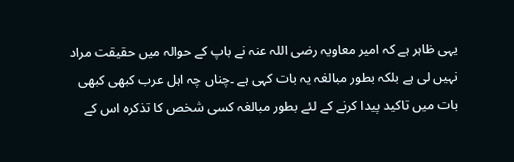یہی ظاہر ہے کہ امیر معاویہ رضی اللہ عنہ نے باپ کے حوالہ میں حقیقت مراد نہیں لی ہے بلکہ بطور مبالغہ یہ بات کہی ہے ۔چناں چہ اہل عرب کبھی کبھی بات میں تاکید پیدا کرنے کے لئے بطور مبالغہ کسی شخص کا تذکرہ اس کے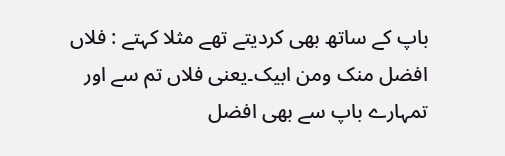باپ کے ساتھ بھی کردیتے تھے مثلا کہتے : فلاں افضل منک ومن ابیک۔یعنی فلاں تم سے اور تمہارے باپ سے بھی افضل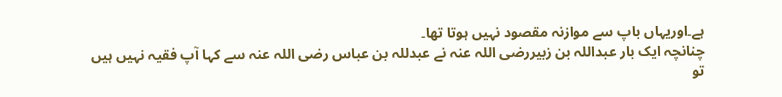ہے۔اوریہاں باپ سے موازنہ مقصود نہیں ہوتا تھا۔
چنانچہ ایک بار عبداللہ بن زبیررضی اللہ عنہ نے عبدللہ بن عباس رضی اللہ عنہ سے کہا آپ فقیہ نہیں ہیں تو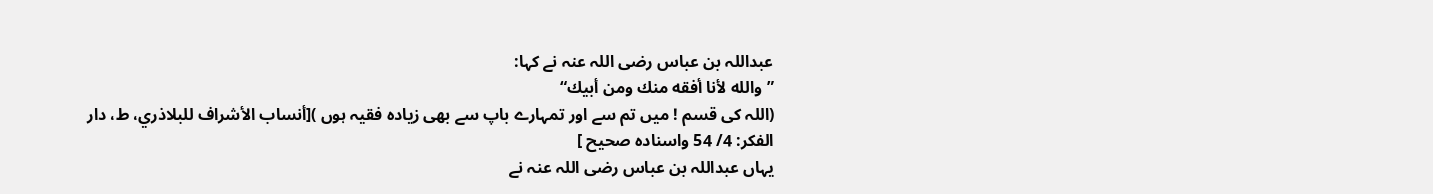عبداللہ بن عباس رضی اللہ عنہ نے کہا:
”والله لأنا أفقه منك ومن أبيك“
(اللہ کی قسم ! میں تم سے اور تمہارے باپ سے بھی زیادہ فقیہ ہوں )[أنساب الأشراف للبلاذري، ط، دار الفكر: 4/ 54 واسنادہ صحیح ]
یہاں عبداللہ بن عباس رضی اللہ عنہ نے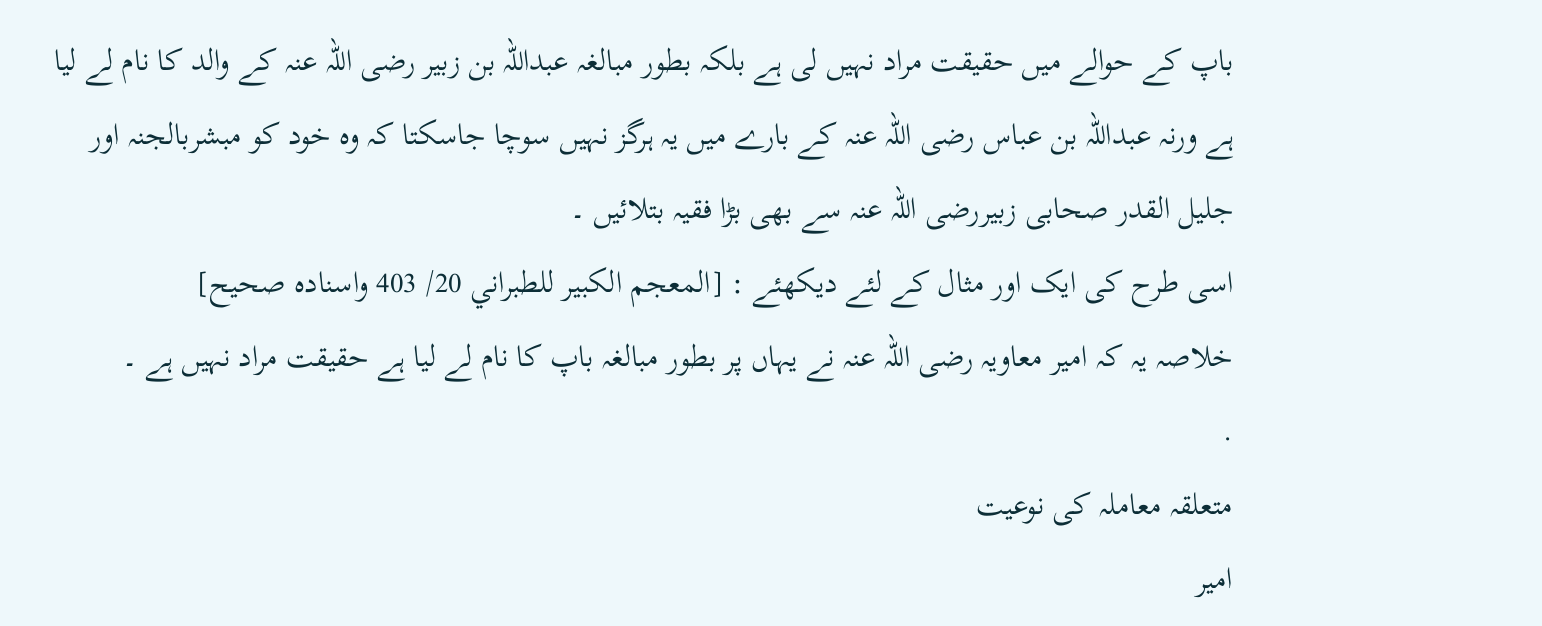باپ کے حوالے میں حقیقت مراد نہیں لی ہے بلکہ بطور مبالغہ عبداللہ بن زبیر رضی اللہ عنہ کے والد کا نام لے لیا ہے ورنہ عبداللہ بن عباس رضی اللہ عنہ کے بارے میں یہ ہرگز نہیں سوچا جاسکتا کہ وہ خود کو مبشربالجنہ اور جلیل القدر صحابی زبیررضی اللہ عنہ سے بھی بڑا فقیہ بتلائیں ۔
اسی طرح کی ایک اور مثال کے لئے دیکھئے : [المعجم الكبير للطبراني 20/ 403 واسنادہ صحیح]
خلاصہ یہ کہ امیر معاویہ رضی اللہ عنہ نے یہاں پر بطور مبالغہ باپ کا نام لے لیا ہے حقیقت مراد نہیں ہے ۔
.
متعلقہ معاملہ کی نوعیت
امیر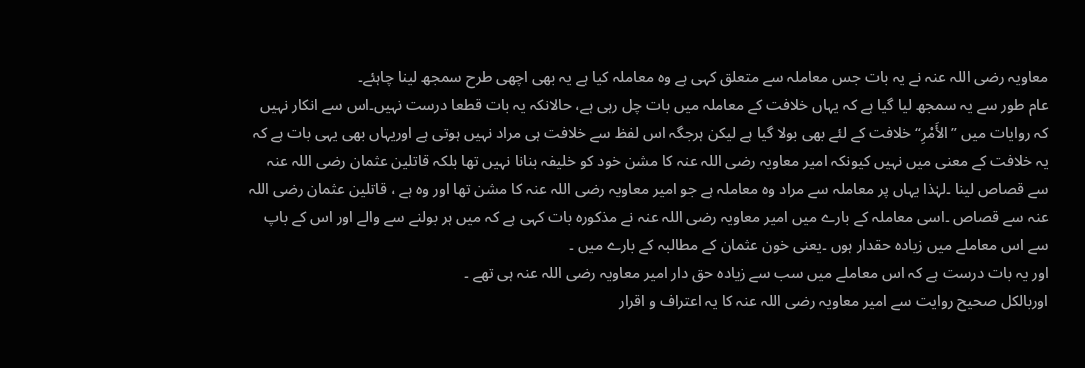معاویہ رضی اللہ عنہ نے یہ بات جس معاملہ سے متعلق کہی ہے وہ معاملہ کیا ہے یہ بھی اچھی طرح سمجھ لینا چاہئے۔
عام طور سے یہ سمجھ لیا گیا ہے کہ یہاں خلافت کے معاملہ میں بات چل رہی ہے، حالانکہ یہ بات قطعا درست نہیں۔اس سے انکار نہیں کہ روایات میں ”الأَمْرِ“ خلافت کے لئے بھی بولا گیا ہے لیکن ہرجگہ اس لفظ سے خلافت ہی مراد نہیں ہوتی ہے اوریہاں بھی یہی بات ہے کہ یہ خلافت کے معنی میں نہیں کیونکہ امیر معاویہ رضی اللہ عنہ کا مشن خود کو خلیفہ بنانا نہیں تھا بلکہ قاتلین عثمان رضی اللہ عنہ سے قصاص لینا ۔لہٰذا یہاں پر معاملہ سے مراد وہ معاملہ ہے جو امیر معاویہ رضی اللہ عنہ کا مشن تھا اور وہ ہے ، قاتلین عثمان رضی اللہ عنہ سے قصاص ۔اسی معاملہ کے بارے میں امیر معاویہ رضی اللہ عنہ نے مذکورہ بات کہی ہے کہ میں ہر بولنے سے والے اور اس کے باپ سے اس معاملے میں زیادہ حقدار ہوں ۔یعنی خون عثمان کے مطالبہ کے بارے میں ۔
اور یہ بات درست ہے کہ اس معاملے میں سب سے زیادہ حق دار امیر معاویہ رضی اللہ عنہ ہی تھے ۔
اوربالکل صحیح روایت سے امیر معاویہ رضی اللہ عنہ کا یہ اعتراف و اقرار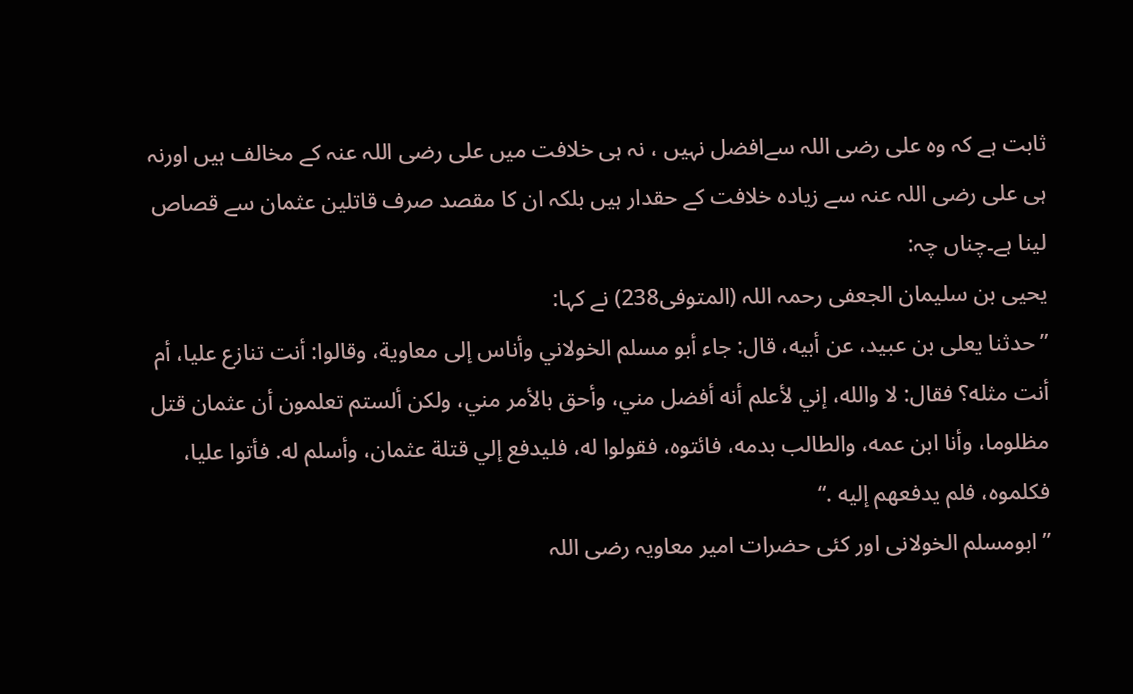ثابت ہے کہ وہ علی رضی اللہ سےافضل نہیں ، نہ ہی خلافت میں علی رضی اللہ عنہ کے مخالف ہیں اورنہ ہی علی رضی اللہ عنہ سے زیادہ خلافت کے حقدار ہیں بلکہ ان کا مقصد صرف قاتلین عثمان سے قصاص لینا ہے۔چناں چہ:
يحيى بن سليمان الجعفى رحمہ اللہ (المتوفی238) نے کہا:
”حدثنا يعلى بن عبيد، عن أبيه، قال: جاء أبو مسلم الخولاني وأناس إلى معاوية، وقالوا: أنت تنازع عليا، أم أنت مثله؟ فقال: لا والله، إني لأعلم أنه أفضل مني، وأحق بالأمر مني، ولكن ألستم تعلمون أن عثمان قتل مظلوما، وأنا ابن عمه، والطالب بدمه، فائتوه، فقولوا له، فليدفع إلي قتلة عثمان، وأسلم له. فأتوا عليا، فكلموه، فلم يدفعهم إليه .“
”ابومسلم الخولانی اور کئی حضرات امیر معاویہ رضی اللہ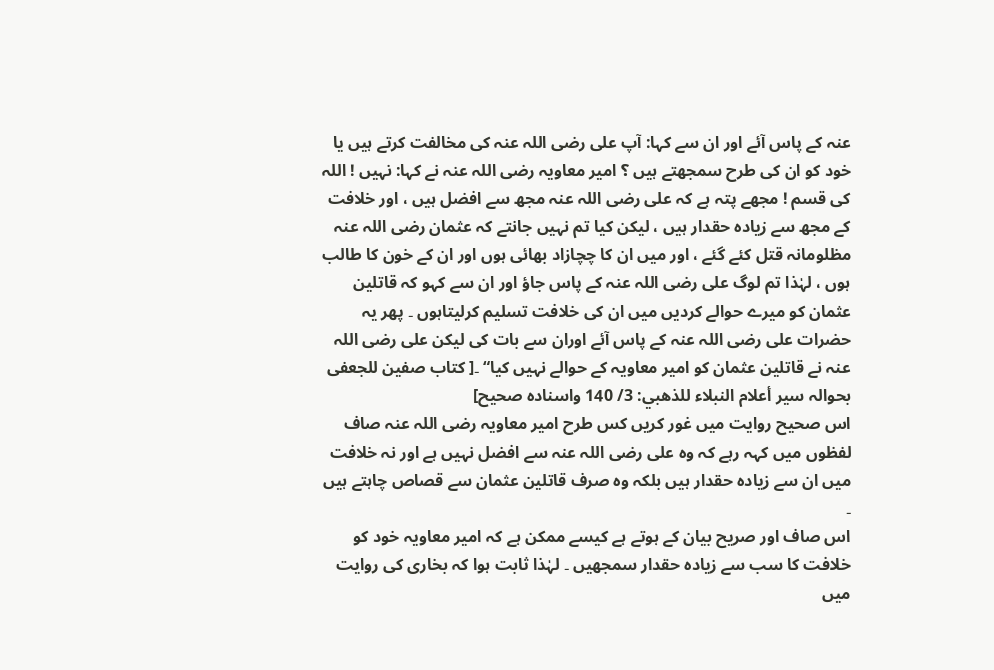عنہ کے پاس آئے اور ان سے کہا: آپ علی رضی اللہ عنہ کی مخالفت کرتے ہیں یا خود کو ان کی طرح سمجھتے ہیں ؟ امیر معاویہ رضی اللہ عنہ نے کہا: نہیں ! اللہ کی قسم ! مجھے پتہ ہے کہ علی رضی اللہ عنہ مجھ سے افضل ہیں ، اور خلافت کے مجھ سے زیادہ حقدار ہیں ، لیکن کیا تم نہیں جانتے کہ عثمان رضی اللہ عنہ مظلومانہ قتل کئے گئے ، اور میں ان کا چچازاد بھائی ہوں اور ان کے خون کا طالب ہوں ، لہٰذا تم لوگ علی رضی اللہ عنہ کے پاس جاؤ اور ان سے کہو کہ قاتلین عثمان کو میرے حوالے کردیں میں ان کی خلافت تسلیم کرلیتاہوں ۔ پھر یہ حضرات علی رضی اللہ عنہ کے پاس آئے اوران سے بات کی لیکن علی رضی اللہ عنہ نے قاتلین عثمان کو امیر معاویہ کے حوالے نہیں کیا“ ۔[ كتاب صفين للجعفی بحوالہ سير أعلام النبلاء للذهبي: 3/ 140 واسنادہ صحیح]
اس صحیح روایت میں غور کریں کس طرح امیر معاویہ رضی اللہ عنہ صاف لفظوں میں کہہ رہے کہ وہ علی رضی اللہ عنہ سے افضل نہیں ہے اور نہ خلافت میں ان سے زیادہ حقدار ہیں بلکہ وہ صرف قاتلین عثمان سے قصاص چاہتے ہیں ۔
اس صاف اور صریح بیان کے ہوتے ہے کیسے ممکن ہے کہ امیر معاویہ خود کو خلافت کا سب سے زیادہ حقدار سمجھیں ۔ لہٰذا ثابت ہوا کہ بخاری کی روایت میں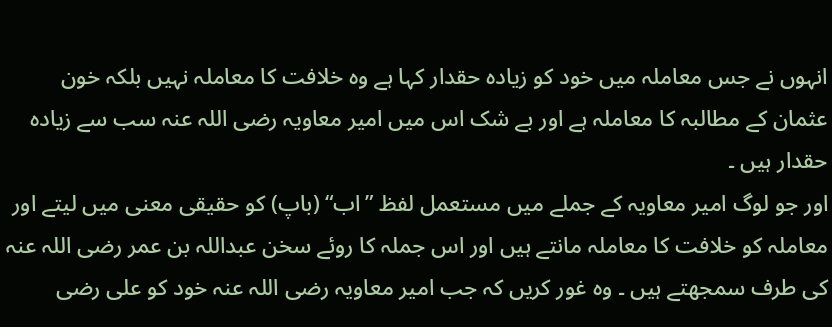انہوں نے جس معاملہ میں خود کو زیادہ حقدار کہا ہے وہ خلافت کا معاملہ نہیں بلکہ خون عثمان کے مطالبہ کا معاملہ ہے اور بے شک اس میں امیر معاویہ رضی اللہ عنہ سب سے زیادہ حقدار ہیں ۔
اور جو لوگ امیر معاویہ کے جملے میں مستعمل لفظ ”اب“ (باپ) کو حقیقی معنی میں لیتے اور معاملہ کو خلافت کا معاملہ مانتے ہیں اور اس جملہ کا روئے سخن عبداللہ بن عمر رضی اللہ عنہ کی طرف سمجھتے ہیں ۔ وہ غور کریں کہ جب امیر معاویہ رضی اللہ عنہ خود کو علی رضی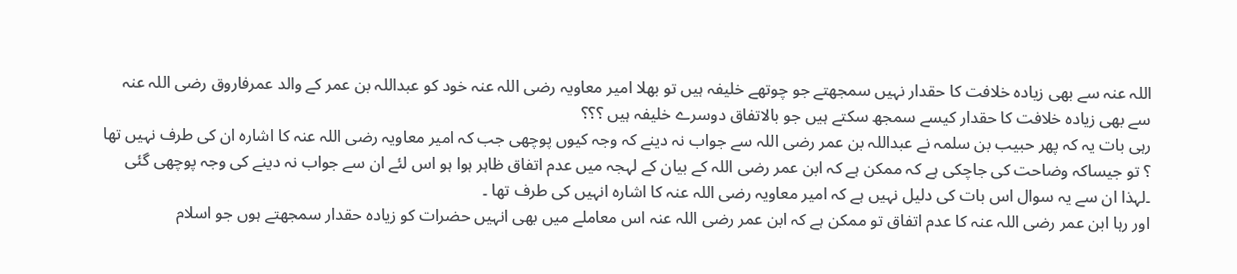اللہ عنہ سے بھی زیادہ خلافت کا حقدار نہیں سمجھتے جو چوتھے خلیفہ ہیں تو بھلا امیر معاویہ رضی اللہ عنہ خود کو عبداللہ بن عمر کے والد عمرفاروق رضی اللہ عنہ سے بھی زیادہ خلافت کا حقدار کیسے سمجھ سکتے ہیں جو بالاتفاق دوسرے خلیفہ ہیں ؟؟؟
رہی بات یہ کہ پھر حبیب بن سلمہ نے عبداللہ بن عمر رضی اللہ سے جواب نہ دینے کہ وجہ کیوں پوچھی جب کہ امیر معاویہ رضی اللہ عنہ کا اشارہ ان کی طرف نہیں تھا ؟ تو جیساکہ وضاحت کی جاچکی ہے کہ ممکن ہے کہ ابن عمر رضی اللہ کے بیان کے لہجہ میں عدم اتفاق ظاہر ہوا ہو اس لئے ان سے جواب نہ دینے کی وجہ پوچھی گئی ۔لہذا ان سے یہ سوال اس بات کی دلیل نہیں ہے کہ امیر معاویہ رضی اللہ عنہ کا اشارہ انہیں کی طرف تھا ۔
اور رہا ابن عمر رضی اللہ عنہ کا عدم اتفاق تو ممکن ہے کہ ابن عمر رضی اللہ عنہ اس معاملے میں بھی انہیں حضرات کو زیادہ حقدار سمجھتے ہوں جو اسلام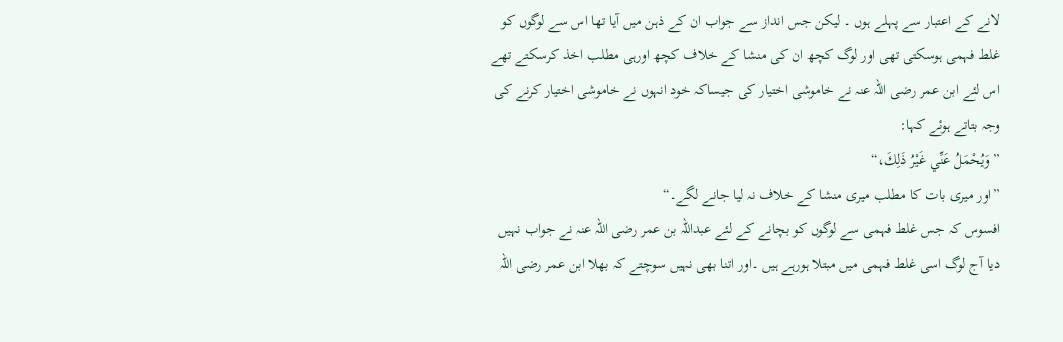لانے کے اعتبار سے پہلے ہوں ۔ لیکن جس انداز سے جواب ان کے ذہن میں آیا تھا اس سے لوگوں کو غلط فہمی ہوسکتی تھی اور لوگ کچھ ان کی منشا کے خلاف کچھ اورہی مطلب اخذ کرسکتے تھے اس لئے ابن عمر رضی اللہ عنہ نے خاموشی اختیار کی جیساکہ خود انہوں نے خاموشی اختیار کرنے کی وجہ بتاتے ہوئے کہا:
”وَيُحْمَلُ عَنِّي غَيْرُ ذَلِكَ،“
”اور میری بات کا مطلب میری منشا کے خلاف نہ لیا جانے لگے۔“
افسوس کہ جس غلط فہمی سے لوگوں کو بچانے کے لئے عبداللہ بن عمر رضی اللہ عنہ نے جواب نہیں دیا آج لوگ اسی غلط فہمی میں مبتلا ہورہے ہیں ۔اور اتنا بھی نہیں سوچتے کہ بھلا ابن عمر رضی اللہ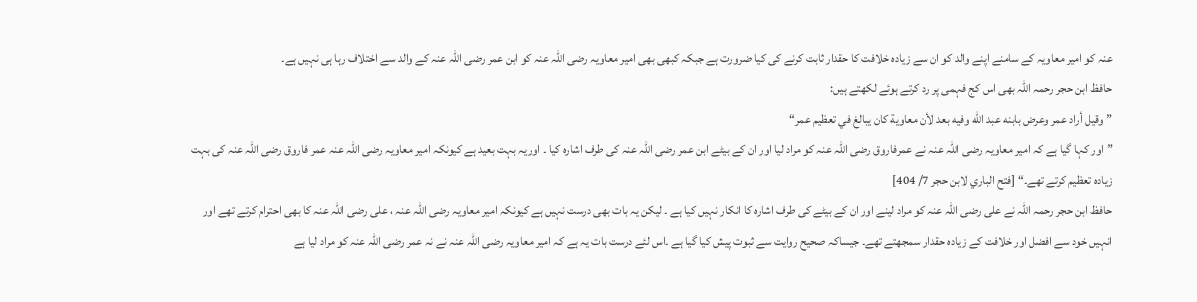عنہ کو امیر معاویہ کے سامنے اپنے والد کو ان سے زیادہ خلافت کا حقدار ثابت کرنے کی کیا ضرورت ہے جبکہ کبھی بھی امیر معاویہ رضی اللہ عنہ کو ابن عمر رضی اللہ عنہ کے والد سے اختلاف رہا ہی نہیں ہے۔
حافظ ابن حجر رحمہ اللہ بھی اس کج فہمی پر رد کرتے ہوئے لکھتے ہیں:
”وقيل أراد عمر وعرض بابنه عبد الله وفيه بعد لأن معاوية كان يبالغ في تعظيم عمر“
”اور کہا گیا ہے کہ امیر معاویہ رضی اللہ عنہ نے عمرفاروق رضی اللہ عنہ کو مراد لیا اور ان کے بیٹے ابن عمر رضی اللہ عنہ کی طرف اشارہ کیا ۔ اوریہ بہت بعید ہے کیونکہ امیر معاویہ رضی اللہ عنہ عمر فاروق رضی اللہ عنہ کی بہت زیادہ تعظیم کرتے تھے۔“ [فتح الباري لابن حجر 7/ 404]
حافظ ابن حجر رحمہ اللہ نے علی رضی اللہ عنہ کو مراد لینے اور ان کے بیٹے کی طرف اشارہ کا انکار نہیں کیا ہے ۔ لیکن یہ بات بھی درست نہیں ہے کیونکہ امیر معاویہ رضی اللہ عنہ ، علی رضی اللہ عنہ کا بھی احترام کرتے تھے اور انہیں خود سے افضل اور خلافت کے زیادہ حقدار سمجھتے تھے۔ جیساکہ صحیح روایت سے ثبوت پیش کیا گیا ہے ۔اس لئے درست بات یہ ہے کہ امیر معاویہ رضی اللہ عنہ نے نہ عمر رضی اللہ عنہ کو مراد لیا ہے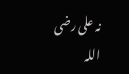نہ علی رضی اللہ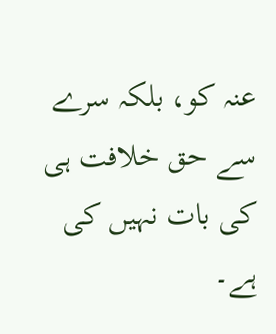عنہ کو، بلکہ سرے سے حق خلافت ہی کی بات نہیں کی ہے۔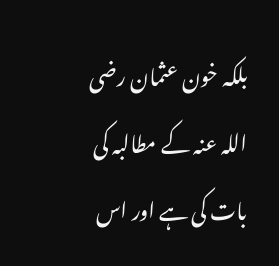بلکہ خون عثمان رضی اللہ عنہ کے مطالبہ کی بات کی ہے اور اس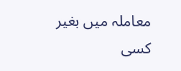معاملہ میں بغیر کسی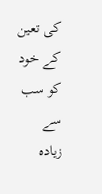کی تعین کے خود کو سب سے زیادہ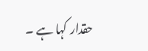حقدار کہا ہے ۔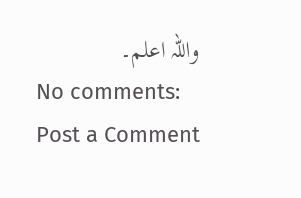واللہ اعلم۔
No comments:
Post a Comment